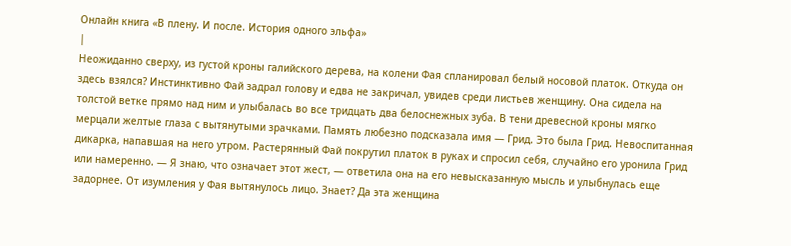Онлайн книга «В плену. И после. История одного эльфа»
|
Неожиданно сверху, из густой кроны галийского дерева, на колени Фая спланировал белый носовой платок. Откуда он здесь взялся? Инстинктивно Фай задрал голову и едва не закричал, увидев среди листьев женщину. Она сидела на толстой ветке прямо над ним и улыбалась во все тридцать два белоснежных зуба. В тени древесной кроны мягко мерцали желтые глаза с вытянутыми зрачками. Память любезно подсказала имя — Грид. Это была Грид. Невоспитанная дикарка, напавшая на него утром. Растерянный Фай покрутил платок в руках и спросил себя, случайно его уронила Грид или намеренно. — Я знаю, что означает этот жест, — ответила она на его невысказанную мысль и улыбнулась еще задорнее. От изумления у Фая вытянулось лицо. Знает? Да эта женщина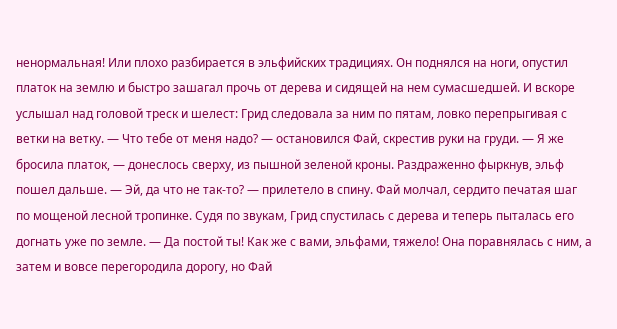ненормальная! Или плохо разбирается в эльфийских традициях. Он поднялся на ноги, опустил платок на землю и быстро зашагал прочь от дерева и сидящей на нем сумасшедшей. И вскоре услышал над головой треск и шелест: Грид следовала за ним по пятам, ловко перепрыгивая с ветки на ветку. — Что тебе от меня надо? — остановился Фай, скрестив руки на груди. — Я же бросила платок, — донеслось сверху, из пышной зеленой кроны. Раздраженно фыркнув, эльф пошел дальше. — Эй, да что не так-то? — прилетело в спину. Фай молчал, сердито печатая шаг по мощеной лесной тропинке. Судя по звукам, Грид спустилась с дерева и теперь пыталась его догнать уже по земле. — Да постой ты! Как же с вами, эльфами, тяжело! Она поравнялась с ним, а затем и вовсе перегородила дорогу, но Фай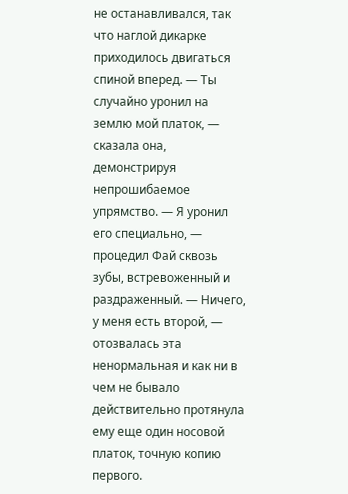не останавливался, так что наглой дикарке приходилось двигаться спиной вперед. — Ты случайно уронил на землю мой платок, — сказала она, демонстрируя непрошибаемое упрямство. — Я уронил его специально, — процедил Фай сквозь зубы, встревоженный и раздраженный. — Ничего, у меня есть второй, — отозвалась эта ненормальная и как ни в чем не бывало действительно протянула ему еще один носовой платок, точную копию первого.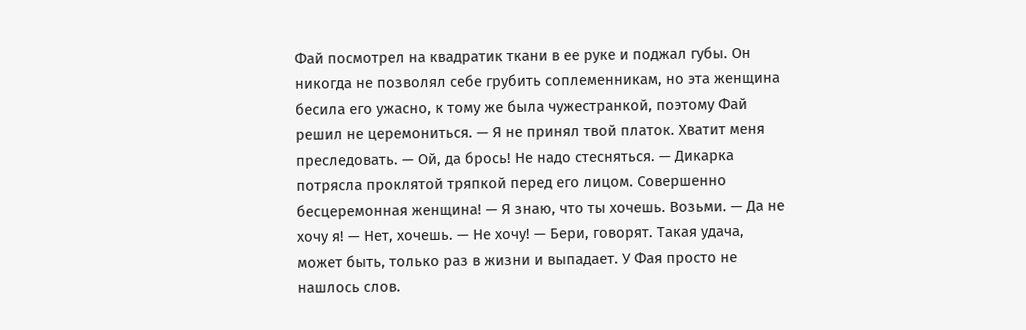Фай посмотрел на квадратик ткани в ее руке и поджал губы. Он никогда не позволял себе грубить соплеменникам, но эта женщина бесила его ужасно, к тому же была чужестранкой, поэтому Фай решил не церемониться. — Я не принял твой платок. Хватит меня преследовать. — Ой, да брось! Не надо стесняться. — Дикарка потрясла проклятой тряпкой перед его лицом. Совершенно бесцеремонная женщина! — Я знаю, что ты хочешь. Возьми. — Да не хочу я! — Нет, хочешь. — Не хочу! — Бери, говорят. Такая удача, может быть, только раз в жизни и выпадает. У Фая просто не нашлось слов.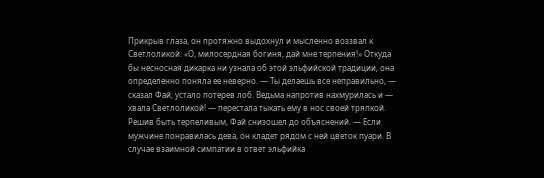Прикрыв глаза, он протяжно выдохнул и мысленно воззвал к Светлоликой: «О, милосердная богиня, дай мне терпения!» Откуда бы несносная дикарка ни узнала об этой эльфийской традиции, она определенно поняла ее неверно. — Ты делаешь все неправильно, — сказал Фай, устало потерев лоб. Ведьма напротив нахмурилась и — хвала Светлоликой! — перестала тыкать ему в нос своей тряпкой. Решив быть терпеливым, Фай снизошел до объяснений. — Если мужчине понравилась дева, он кладет рядом с ней цветок пуари. В случае взаимной симпатии в ответ эльфийка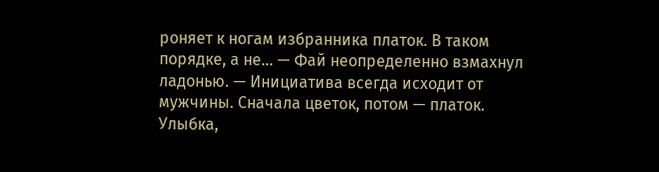роняет к ногам избранника платок. В таком порядке, а не… — Фай неопределенно взмахнул ладонью. — Инициатива всегда исходит от мужчины. Сначала цветок, потом — платок. Улыбка,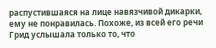распустившаяся на лице навязчивой дикарки, ему не понравилась. Похоже, из всей его речи Грид услышала только то, что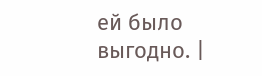ей было выгодно. |